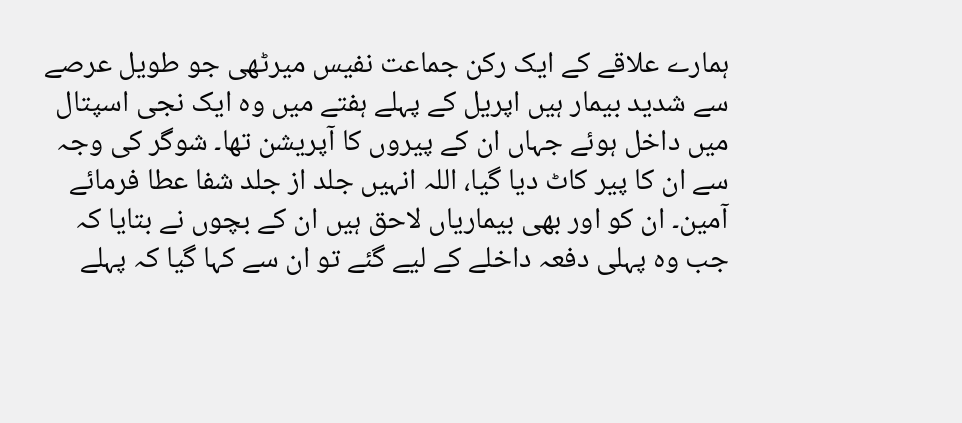ہمارے علاقے کے ایک رکن جماعت نفیس میرٹھی جو طویل عرصے سے شدید بیمار ہیں اپریل کے پہلے ہفتے میں وہ ایک نجی اسپتال میں داخل ہوئے جہاں ان کے پیروں کا آپریشن تھا۔ شوگر کی وجہ سے ان کا پیر کاٹ دیا گیا، اللہ انہیں جلد از جلد شفا عطا فرمائے آمین۔ ان کو اور بھی بیماریاں لاحق ہیں ان کے بچوں نے بتایا کہ جب وہ پہلی دفعہ داخلے کے لیے گئے تو ان سے کہا گیا کہ پہلے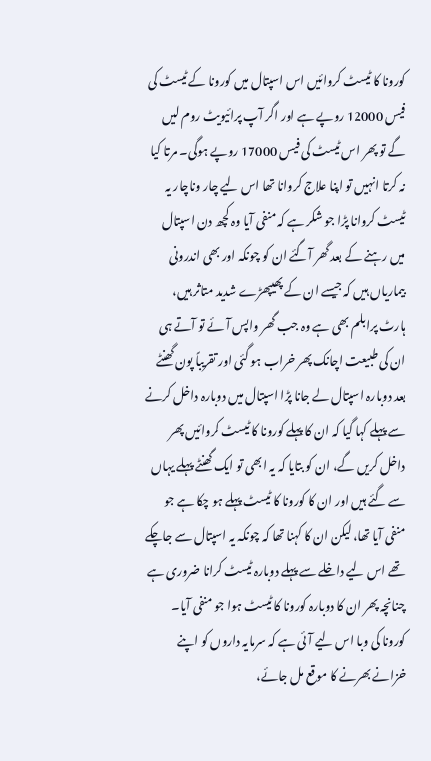کورونا کا ٹیسٹ کروائیں اس اسپتال میں کورونا کے ٹیسٹ کی فیس 12000 روپے ہے اور اگر آپ پرائیویٹ روم لیں گے تو پھر اس ٹیسٹ کی فیس 17000 روپے ہوگی۔ مرتا کیا نہ کرتا انہیں تو اپنا علاج کروانا تھا اس لیے چار وناچار یہ ٹیسٹ کروانا پڑا جو شکر ہے کہ منفی آیا وہ کچھ دن اسپتال میں رہنے کے بعد گھر آگئے ان کو چونکہ اور بھی اندرونی بیماریاں ہیں کہ جیسے ان کے پھیپھڑے شدید متاثر ہیں، ہارٹ پرابلم بھی ہے وہ جب گھر واپس آئے تو آتے ہی ان کی طبیعت اچانک پھر خراب ہو گئی اور تقریباً پون گھنٹے بعد دوبارہ اسپتال لے جانا پڑا اسپتال میں دوبارہ داخل کرنے سے پہلے کہا گیا کہ ان کا پہلے کورونا کا ٹیسٹ کروائیں پھر داخل کریں گے، ان کو بتایا کہ یہ ابھی تو ایک گھنٹے پہلے یہاں سے گئے ہیں اور ان کا کورونا کا ٹیسٹ پہلے ہو چکا ہے جو منفی آیا تھا، لیکن ان کا کہنا تھا کہ چونکہ یہ اسپتال سے جاچکے تھے اس لیے داخلے سے پہلے دوبارہ ٹیسٹ کرانا ضروری ہے چنانچہ پھر ان کا دوبارہ کورونا کا ٹیسٹ ہوا جو منفی آیا۔
کورونا کی وبا اس لیے آئی ہے کہ سرمایہ داروں کو اپنے خزانے بھرنے کا موقع مل جائے،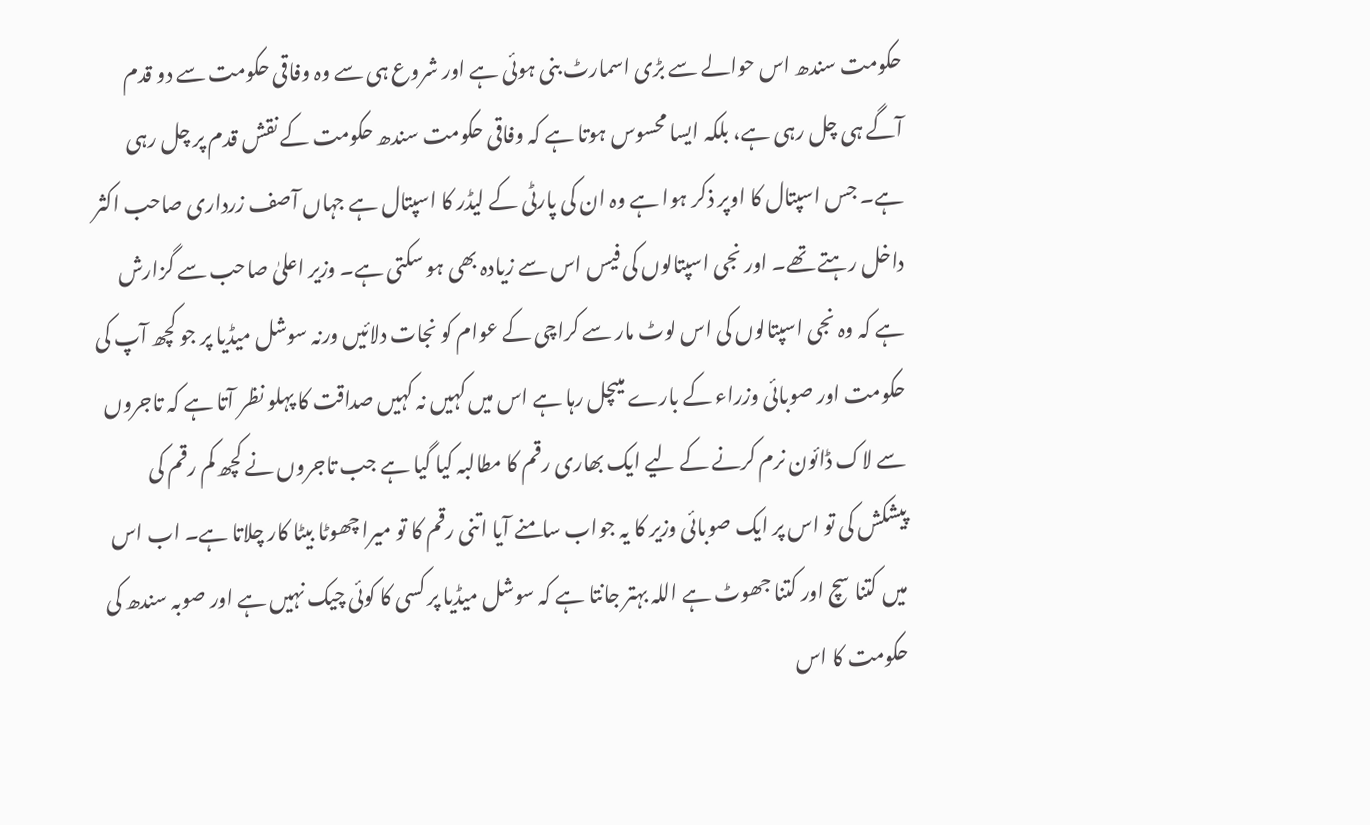حکومت سندھ اس حوالے سے بڑی اسمارٹ بنی ہوئی ہے اور شروع ہی سے وہ وفاقی حکومت سے دو قدم آگے ہی چل رہی ہے، بلکہ ایسا محسوس ہوتا ہے کہ وفاقی حکومت سندھ حکومت کے نقش قدم پر چل رہی ہے۔ جس اسپتال کا اوپر ذکر ہوا ہے وہ ان کی پارٹی کے لیڈر کا اسپتال ہے جہاں آصف زرداری صاحب اکثر داخل رہتے تھے۔ اور نجی اسپتالوں کی فیس اس سے زیادہ بھی ہو سکتی ہے۔ وزیر اعلیٰ صاحب سے گزارش ہے کہ وہ نجی اسپتالوں کی اس لوٹ مار سے کراچی کے عوام کو نجات دلائیں ورنہ سوشل میڈیا پر جو کچھ آپ کی حکومت اور صوبائی وزراء کے بارے میںچل رہا ہے اس میں کہیں نہ کہیں صداقت کا پہلو نظر آتا ہے کہ تاجروں سے لاک ڈائون نرم کرنے کے لیے ایک بھاری رقم کا مطالبہ کیا گیا ہے جب تاجروں نے کچھ کم رقم کی پیشکش کی تو اس پر ایک صوبائی وزیر کا یہ جواب سامنے آیا اتنی رقم کا تو میرا چھوٹا بیٹا کار چلاتا ہے۔ اب اس میں کتنا سچ اور کتنا جھوٹ ہے اللہ بہتر جانتا ہے کہ سوشل میڈیا پر کسی کا کوئی چیک نہیں ہے اور صوبہ سندھ کی حکومت کا اس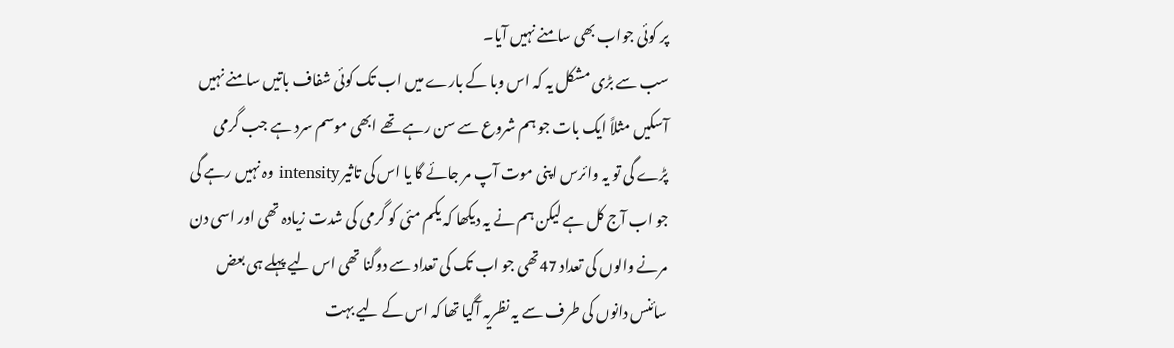پر کوئی جواب بھی سامنے نہیں آیا۔
سب سے بڑی مشکل یہ کہ اس وبا کے بارے میں اب تک کوئی شفاف باتیں سامنے نہیں آسکیں مثلاً ایک بات جو ہم شروع سے سن رہے تھے ابھی موسم سرد ہے جب گرمی پڑے گی تو یہ وائرس اپنی موت آپ مر جائے گا یا اس کی تاثیر intensity وہ نہیں رہے گی جو اب آج کل ہے لیکن ہم نے یہ دیکھا کہ یکم مئی کو گرمی کی شدت زیادہ تھی اور اسی دن مرنے والوں کی تعداد 47تھی جو اب تک کی تعداد سے دوگنا تھی اس لیے پہلے ہی بعض سائنس دانوں کی طرف سے یہ نظریہ آگیا تھا کہ اس کے لیے بہت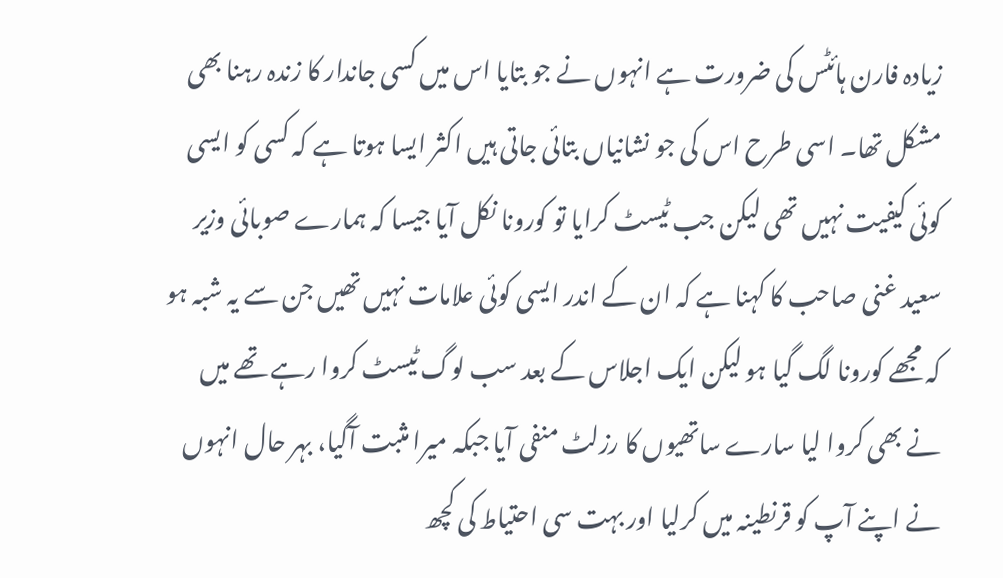زیادہ فارن ہائٹس کی ضرورت ہے انہوں نے جو بتایا اس میں کسی جاندار کا زندہ رہنا بھی مشکل تھا۔ اسی طرح اس کی جو نشانیاں بتائی جاتی ہیں اکثر ایسا ہوتا ہے کہ کسی کو ایسی کوئی کیفیت نہیں تھی لیکن جب ٹیسٹ کرایا تو کورونا نکل آیا جیسا کہ ہمارے صوبائی وزیر سعید غنی صاحب کا کہنا ہے کہ ان کے اندر ایسی کوئی علامات نہیں تھیں جن سے یہ شبہ ہو کہ مجھے کورونا لگ گیا ہو لیکن ایک اجلاس کے بعد سب لوگ ٹیسٹ کروا رہے تھے میں نے بھی کروا لیا سارے ساتھیوں کا رزلٹ منفی آیا جبکہ میرا مثبت آگیا، بہر حال انہوں نے اپنے آپ کو قرنطینہ میں کرلیا اور بہت سی احتیاط کی کچھ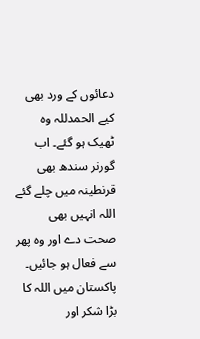دعائوں کے ورد بھی کیے الحمدللہ وہ ٹھیک ہو گئے۔ اب گورنر سندھ بھی قرنطینہ میں چلے گئے اللہ انہیں بھی صحت دے اور وہ پھر سے فعال ہو جائیں۔
پاکستان میں اللہ کا بڑا شکر اور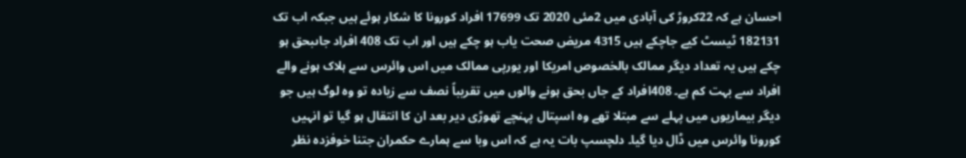احسان ہے کہ 22کروڑ کی آبادی میں 2مئی 2020 تک 17699 افراد کورونا کا شکار ہوئے ہیں جبکہ اب تک 182131 ٹیسٹ کیے جاچکے ہیں 4315 مریض صحت یاب ہو چکے ہیں اور اب تک 408 افراد جاںبحق ہو چکے ہیں یہ تعداد دیگر ممالک بالخصوص امریکا اور یورپی ممالک میں اس وائرس سے ہلاک ہونے والے افراد سے بہت کم ہے۔ 408افراد کے جاں بحق ہونے والوں میں تقریباً نصف سے زیادہ تو وہ لوگ ہیں جو دیگر بیماریوں میں پہلے سے مبتلا تھے وہ اسپتال پہنچے تھوڑی دیر بعد ان کا انتقال ہو گیا تو انہیں کورونا وائرس میں ڈال دیا گیا۔ دلچسپ بات یہ ہے کہ اس وبا سے ہمارے حکمران جتنا خوفزدہ نظر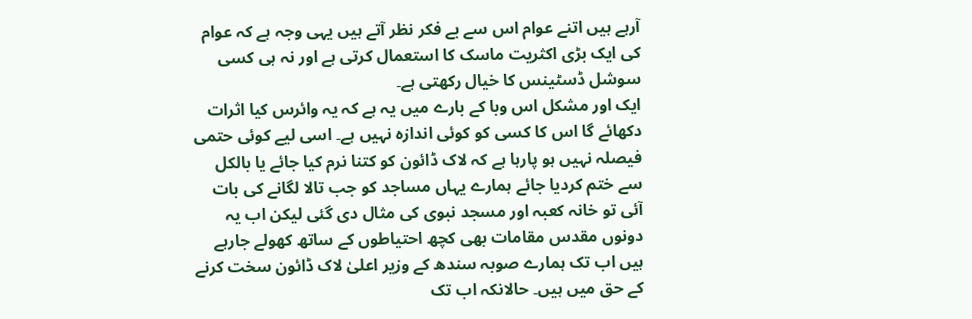آرہے ہیں اتنے عوام اس سے بے فکر نظر آتے ہیں یہی وجہ ہے کہ عوام کی ایک بڑی اکثریت ماسک کا استعمال کرتی ہے اور نہ ہی کسی سوشل ڈسٹینس کا خیال رکھتی ہے۔
ایک اور مشکل اس وبا کے بارے میں یہ ہے کہ یہ وائرس کیا اثرات دکھائے گا اس کا کسی کو کوئی اندازہ نہیں ہے۔ اسی لیے کوئی حتمی فیصلہ نہیں ہو پارہا ہے کہ لاک ڈائون کو کتنا نرم کیا جائے یا بالکل سے ختم کردیا جائے ہمارے یہاں مساجد کو جب تالا لگانے کی بات آئی تو خانہ کعبہ اور مسجد نبوی کی مثال دی گئی لیکن اب یہ دونوں مقدس مقامات بھی کچھ احتیاطوں کے ساتھ کھولے جارہے ہیں اب تک ہمارے صوبہ سندھ کے وزیر اعلیٰ لاک ڈائون سخت کرنے کے حق میں ہیں۔ حالانکہ اب تک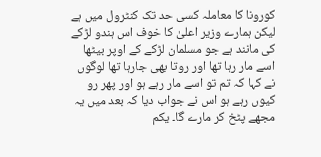کورونا کا معاملہ کسی حد تک کنٹرول میں ہے لیکن ہمارے وزیر اعلیٰ کا خوف اس ہندو لڑکے کی مانند ہے جو مسلمان لڑکے کے اوپر بیٹھا اسے مار رہا تھا اور روتا بھی جارہا تھا لوگوں نے کہا کہ تم تو اسے مار رہے ہو اور پھر رو کیوں رہے ہو اس نے جواب دیا کہ بعد میں یہ مجھے پٹخ کر مارے گا۔ یکم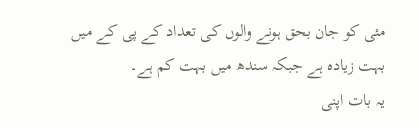مئی کو جان بحق ہونے والوں کی تعداد کے پی کے میں بہت زیادہ ہے جبکہ سندھ میں بہت کم ہے۔
یہ بات اپنی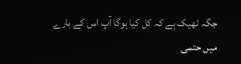جگہ ٹھیک ہے کہ کل کیا ہوگا آپ اس کے بارے میں حتمی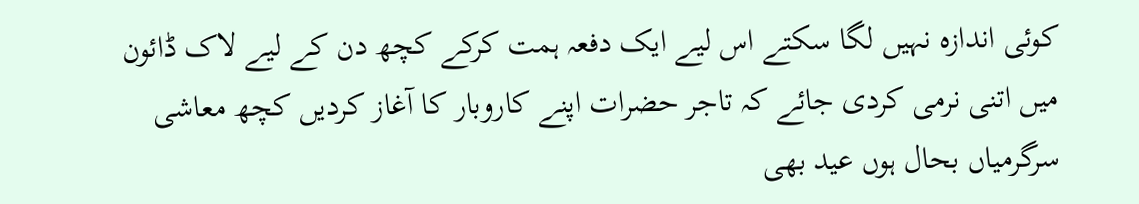کوئی اندازہ نہیں لگا سکتے اس لیے ایک دفعہ ہمت کرکے کچھ دن کے لیے لاک ڈائون میں اتنی نرمی کردی جائے کہ تاجر حضرات اپنے کاروبار کا آغاز کردیں کچھ معاشی سرگرمیاں بحال ہوں عید بھی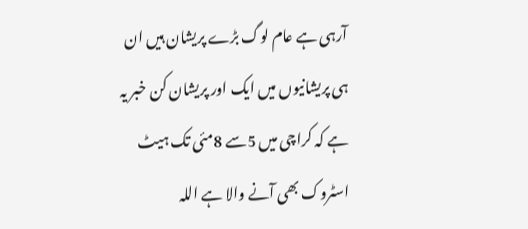آرہی ہے عام لوگ بڑے پریشان ہیں ان ہی پریشانیوں میں ایک اور پریشان کن خبر یہ ہے کہ کراچی میں 5سے 8مئی تک ہیٹ اسٹروک بھی آنے والا ہے اللہ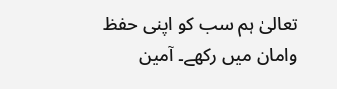تعالیٰ ہم سب کو اپنی حفظ وامان میں رکھے۔ آمین